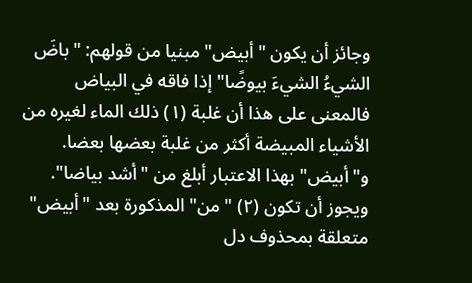وجائز أن يكون "أبيض" مبنيا من قولهم: "باضَ الشيءُ الشيءَ بيوضًا" إذا فاقه في البياض
فالمعنى على هذا أن غلبة (١) ذلك الماء لغيره من الأشياء المبيضة أكثر من غلبة بعضها بعضا.
و"أبيض" بهذا الاعتبار أبلغ من "أشد بياضا".
ويجوز أن تكون (٢) "من" المذكورة بعد "أبيض" متعلقة بمحذوف دل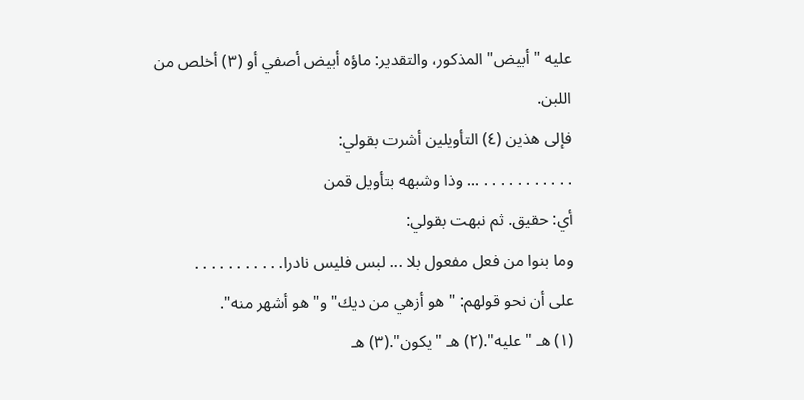عليه "أبيض" المذكور، والتقدير: ماؤه أبيض أصفي أو (٣) أخلص من اللبن.
فإلى هذين (٤) التأويلين أشرت بقولي:
. . . . . . . . . . . ... وذا وشبهه بتأويل قمن
أي: حقيق. ثم نبهت بقولي:
وما بنوا من فعل مفعول بلا ... لبس فليس نادرا. . . . . . . . . . .
على أن نحو قولهم: "هو أزهي من ديك" و"هو أشهر منه".
(١) هـ "عليه".(٢) هـ "يكون".(٣) هـ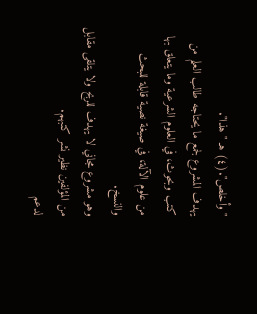"وأخلص".(٤) هـ "هذا".
يهدف المشروع لجمع ما يحتاجه طالب العلم من كتب وبحوث، في العلوم الشرعية وما يتعلق بها من علوم الآلة، في صيغة نصية قابلة للبحث والنسخ.
وهو مشروع مجاني لا يهدف للربح ولا يتلقى مقابل من المؤلفين نظير نشر كتبهم.
لدعم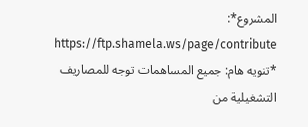المشروع*: https://ftp.shamela.ws/page/contribute
*تنويه هام: جميع المساهمات توجه للمصاريف التشغيلية من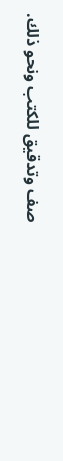صف وتدقيق للكتب ونحو ذلك.